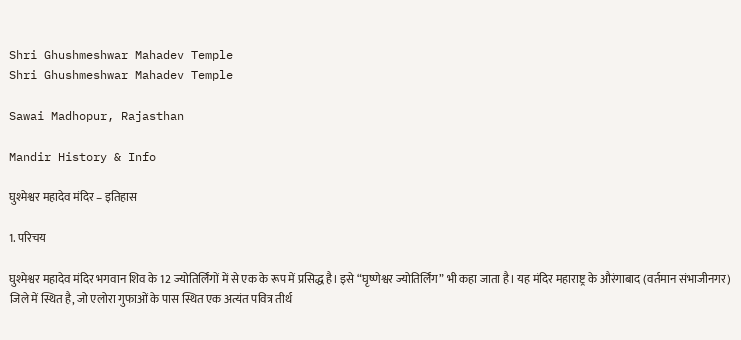Shri Ghushmeshwar Mahadev Temple
Shri Ghushmeshwar Mahadev Temple

Sawai Madhopur, Rajasthan

Mandir History & Info

घुश्मेश्वर महादेव मंदिर – इतिहास

1. परिचय

घुश्मेश्वर महादेव मंदिर भगवान शिव के 12 ज्योतिर्लिंगों में से एक के रूप में प्रसिद्ध है। इसे “घृष्णेश्वर ज्योतिर्लिंग” भी कहा जाता है। यह मंदिर महाराष्ट्र के औरंगाबाद (वर्तमान संभाजीनगर) जिले में स्थित है, जो एलोरा गुफाओं के पास स्थित एक अत्यंत पवित्र तीर्थ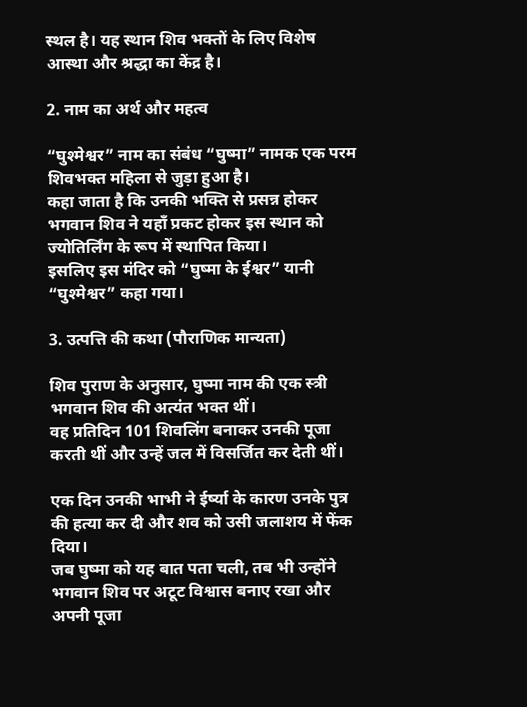स्थल है। यह स्थान शिव भक्तों के लिए विशेष आस्था और श्रद्धा का केंद्र है।

2. नाम का अर्थ और महत्व

“घुश्मेश्वर” नाम का संबंध “घुष्मा” नामक एक परम शिवभक्त महिला से जुड़ा हुआ है।
कहा जाता है कि उनकी भक्ति से प्रसन्न होकर भगवान शिव ने यहाँ प्रकट होकर इस स्थान को ज्योतिर्लिंग के रूप में स्थापित किया।
इसलिए इस मंदिर को “घुष्मा के ईश्वर” यानी “घुश्मेश्वर” कहा गया।

3. उत्पत्ति की कथा (पौराणिक मान्यता)

शिव पुराण के अनुसार, घुष्मा नाम की एक स्त्री भगवान शिव की अत्यंत भक्त थीं।
वह प्रतिदिन 101 शिवलिंग बनाकर उनकी पूजा करती थीं और उन्हें जल में विसर्जित कर देती थीं।

एक दिन उनकी भाभी ने ईर्ष्या के कारण उनके पुत्र की हत्या कर दी और शव को उसी जलाशय में फेंक दिया।
जब घुष्मा को यह बात पता चली, तब भी उन्होंने भगवान शिव पर अटूट विश्वास बनाए रखा और अपनी पूजा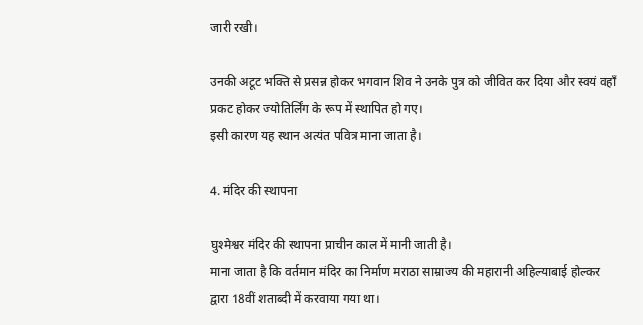जारी रखी।

उनकी अटूट भक्ति से प्रसन्न होकर भगवान शिव ने उनके पुत्र को जीवित कर दिया और स्वयं वहाँ प्रकट होकर ज्योतिर्लिंग के रूप में स्थापित हो गए।
इसी कारण यह स्थान अत्यंत पवित्र माना जाता है।

4. मंदिर की स्थापना

घुश्मेश्वर मंदिर की स्थापना प्राचीन काल में मानी जाती है।
माना जाता है कि वर्तमान मंदिर का निर्माण मराठा साम्राज्य की महारानी अहिल्याबाई होल्कर द्वारा 18वीं शताब्दी में करवाया गया था।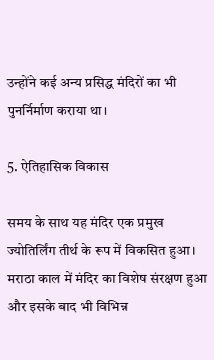उन्होंने कई अन्य प्रसिद्ध मंदिरों का भी पुनर्निर्माण कराया था।

5. ऐतिहासिक विकास

समय के साथ यह मंदिर एक प्रमुख ज्योतिर्लिंग तीर्थ के रूप में विकसित हुआ।
मराठा काल में मंदिर का विशेष संरक्षण हुआ और इसके बाद भी विभिन्न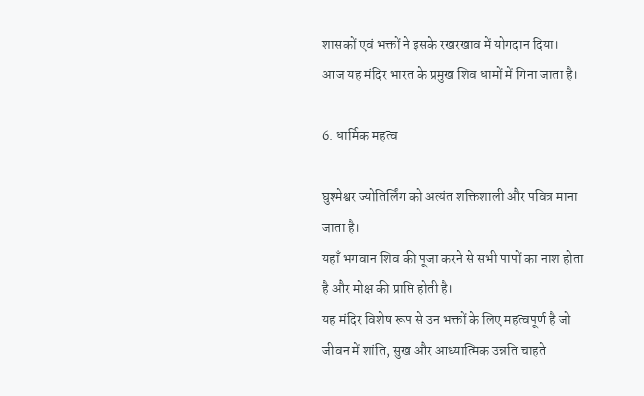शासकों एवं भक्तों ने इसके रखरखाव में योगदान दिया।
आज यह मंदिर भारत के प्रमुख शिव धामों में गिना जाता है।

6. धार्मिक महत्व

घुश्मेश्वर ज्योतिर्लिंग को अत्यंत शक्तिशाली और पवित्र माना जाता है।
यहाँ भगवान शिव की पूजा करने से सभी पापों का नाश होता है और मोक्ष की प्राप्ति होती है।
यह मंदिर विशेष रूप से उन भक्तों के लिए महत्वपूर्ण है जो जीवन में शांति, सुख और आध्यात्मिक उन्नति चाहते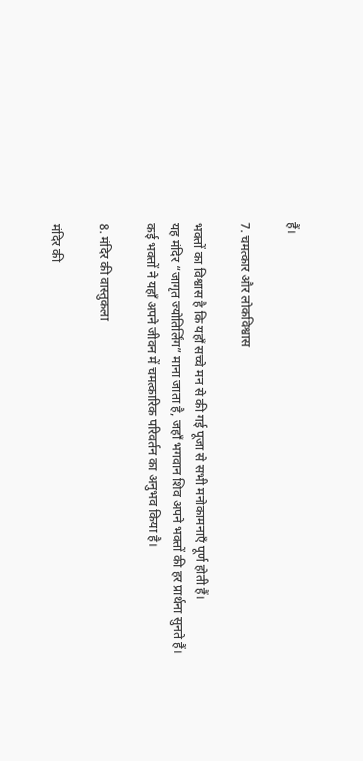हैं।

7. चमत्कार और लोकविश्वास

भक्तों का विश्वास है कि यहाँ सच्चे मन से की गई पूजा से सभी मनोकामनाएँ पूर्ण होती हैं।
यह मंदिर “जागृत ज्योतिर्लिंग” माना जाता है, जहाँ भगवान शिव अपने भक्तों की हर प्रार्थना सुनते हैं।
कई भक्तों ने यहाँ अपने जीवन में चमत्कारिक परिवर्तन का अनुभव किया है।

8. मंदिर की वास्तुकला

मंदिर की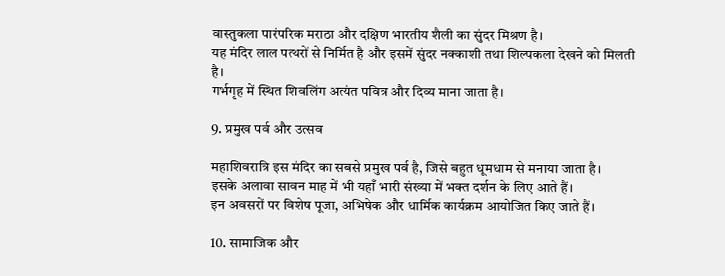वास्तुकला पारंपरिक मराठा और दक्षिण भारतीय शैली का सुंदर मिश्रण है।
यह मंदिर लाल पत्थरों से निर्मित है और इसमें सुंदर नक्काशी तथा शिल्पकला देखने को मिलती है।
गर्भगृह में स्थित शिवलिंग अत्यंत पवित्र और दिव्य माना जाता है।

9. प्रमुख पर्व और उत्सव

महाशिवरात्रि इस मंदिर का सबसे प्रमुख पर्व है, जिसे बहुत धूमधाम से मनाया जाता है।
इसके अलावा सावन माह में भी यहाँ भारी संख्या में भक्त दर्शन के लिए आते हैं।
इन अवसरों पर विशेष पूजा, अभिषेक और धार्मिक कार्यक्रम आयोजित किए जाते हैं।

10. सामाजिक और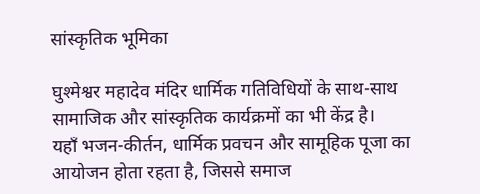सांस्कृतिक भूमिका

घुश्मेश्वर महादेव मंदिर धार्मिक गतिविधियों के साथ-साथ सामाजिक और सांस्कृतिक कार्यक्रमों का भी केंद्र है।
यहाँ भजन-कीर्तन, धार्मिक प्रवचन और सामूहिक पूजा का आयोजन होता रहता है, जिससे समाज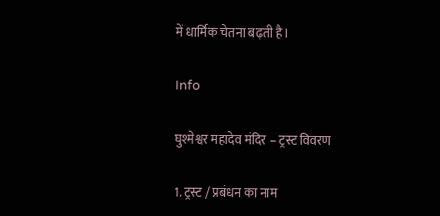में धार्मिक चेतना बढ़ती है।

Info

घुश्मेश्वर महादेव मंदिर – ट्रस्ट विवरण

1. ट्रस्ट / प्रबंधन का नाम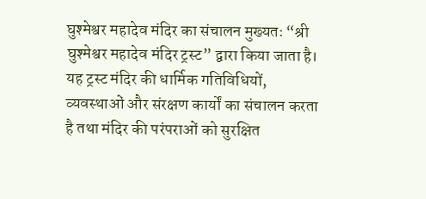घुश्मेश्वर महादेव मंदिर का संचालन मुख्यतः “श्री घुश्मेश्वर महादेव मंदिर ट्रस्ट” द्वारा किया जाता है।
यह ट्रस्ट मंदिर की धार्मिक गतिविधियों, व्यवस्थाओं और संरक्षण कार्यों का संचालन करता है तथा मंदिर की परंपराओं को सुरक्षित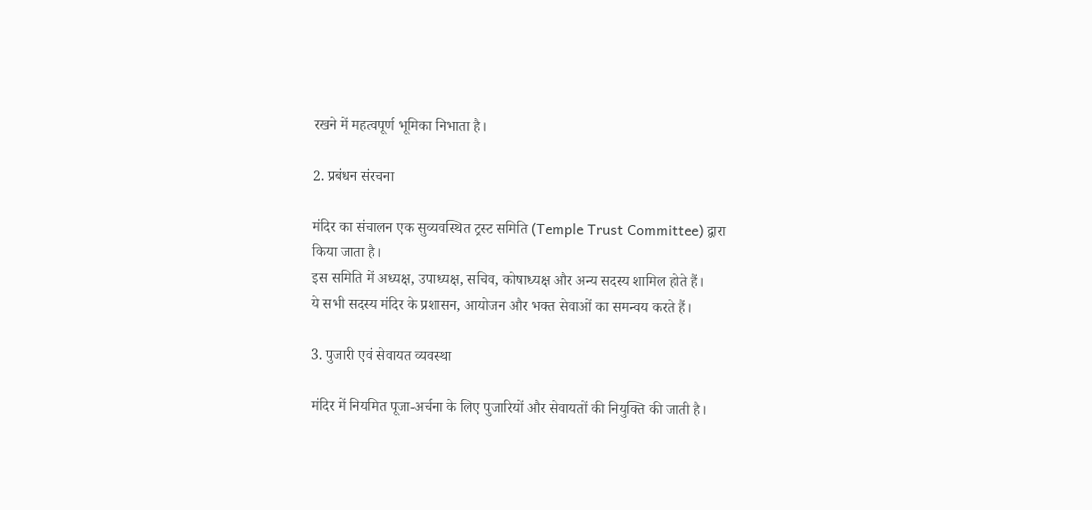रखने में महत्वपूर्ण भूमिका निभाता है।

2. प्रबंधन संरचना

मंदिर का संचालन एक सुव्यवस्थित ट्रस्ट समिति (Temple Trust Committee) द्वारा किया जाता है।
इस समिति में अध्यक्ष, उपाध्यक्ष, सचिव, कोषाध्यक्ष और अन्य सदस्य शामिल होते हैं।
ये सभी सदस्य मंदिर के प्रशासन, आयोजन और भक्त सेवाओं का समन्वय करते हैं।

3. पुजारी एवं सेवायत व्यवस्था

मंदिर में नियमित पूजा-अर्चना के लिए पुजारियों और सेवायतों की नियुक्ति की जाती है।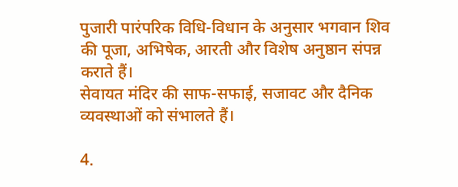पुजारी पारंपरिक विधि-विधान के अनुसार भगवान शिव की पूजा, अभिषेक, आरती और विशेष अनुष्ठान संपन्न कराते हैं।
सेवायत मंदिर की साफ-सफाई, सजावट और दैनिक व्यवस्थाओं को संभालते हैं।

4.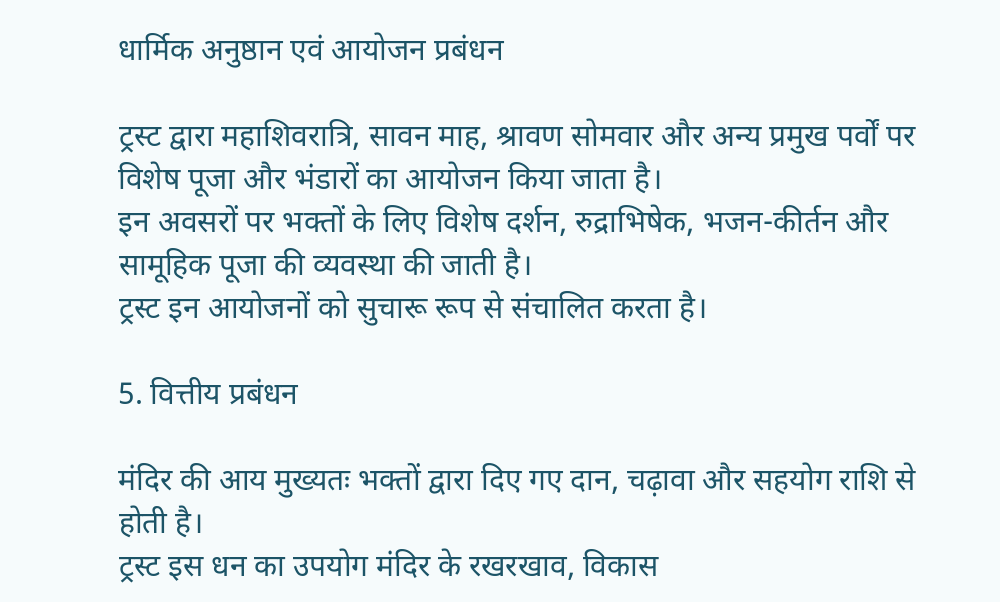धार्मिक अनुष्ठान एवं आयोजन प्रबंधन

ट्रस्ट द्वारा महाशिवरात्रि, सावन माह, श्रावण सोमवार और अन्य प्रमुख पर्वों पर विशेष पूजा और भंडारों का आयोजन किया जाता है।
इन अवसरों पर भक्तों के लिए विशेष दर्शन, रुद्राभिषेक, भजन-कीर्तन और सामूहिक पूजा की व्यवस्था की जाती है।
ट्रस्ट इन आयोजनों को सुचारू रूप से संचालित करता है।

5. वित्तीय प्रबंधन

मंदिर की आय मुख्यतः भक्तों द्वारा दिए गए दान, चढ़ावा और सहयोग राशि से होती है।
ट्रस्ट इस धन का उपयोग मंदिर के रखरखाव, विकास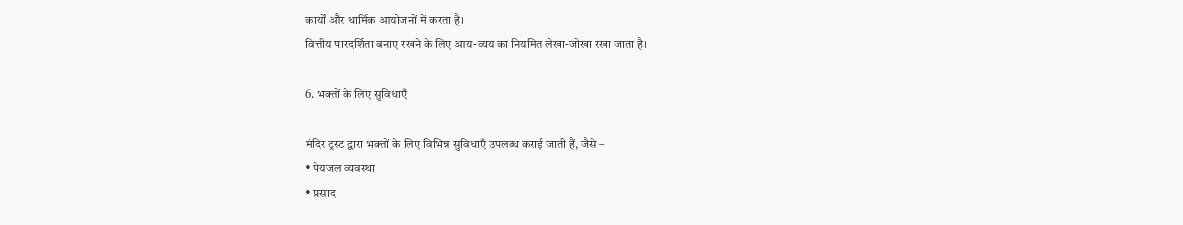कार्यों और धार्मिक आयोजनों में करता है।
वित्तीय पारदर्शिता बनाए रखने के लिए आय-व्यय का नियमित लेखा-जोखा रखा जाता है।

6. भक्तों के लिए सुविधाएँ

मंदिर ट्रस्ट द्वारा भक्तों के लिए विभिन्न सुविधाएँ उपलब्ध कराई जाती हैं, जैसे –
• पेयजल व्यवस्था
• प्रसाद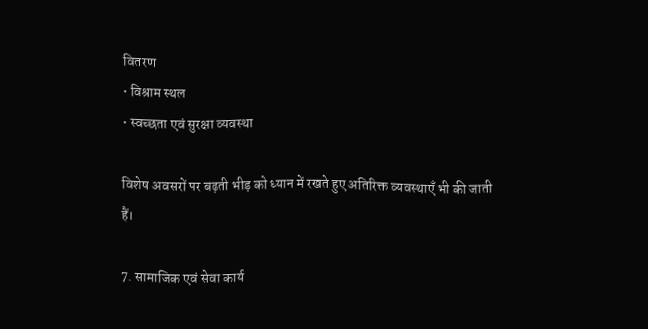वितरण
• विश्राम स्थल
• स्वच्छता एवं सुरक्षा व्यवस्था

विशेष अवसरों पर बढ़ती भीड़ को ध्यान में रखते हुए अतिरिक्त व्यवस्थाएँ भी की जाती हैं।

7. सामाजिक एवं सेवा कार्य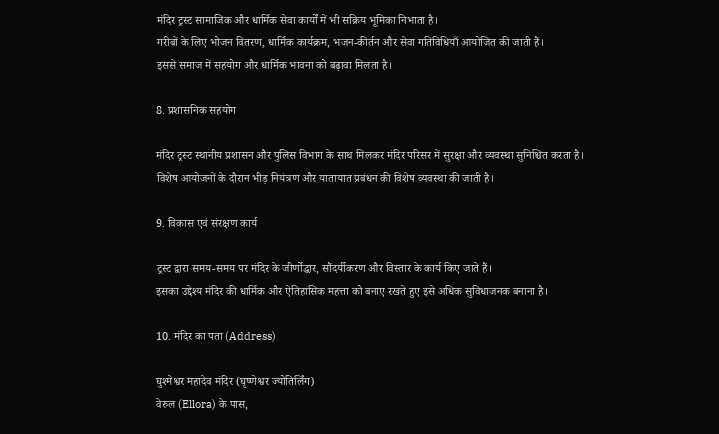मंदिर ट्रस्ट सामाजिक और धार्मिक सेवा कार्यों में भी सक्रिय भूमिका निभाता है।
गरीबों के लिए भोजन वितरण, धार्मिक कार्यक्रम, भजन-कीर्तन और सेवा गतिविधियाँ आयोजित की जाती हैं।
इससे समाज में सहयोग और धार्मिक भावना को बढ़ावा मिलता है।

8. प्रशासनिक सहयोग

मंदिर ट्रस्ट स्थानीय प्रशासन और पुलिस विभाग के साथ मिलकर मंदिर परिसर में सुरक्षा और व्यवस्था सुनिश्चित करता है।
विशेष आयोजनों के दौरान भीड़ नियंत्रण और यातायात प्रबंधन की विशेष व्यवस्था की जाती है।

9. विकास एवं संरक्षण कार्य

ट्रस्ट द्वारा समय-समय पर मंदिर के जीर्णोद्धार, सौंदर्यीकरण और विस्तार के कार्य किए जाते हैं।
इसका उद्देश्य मंदिर की धार्मिक और ऐतिहासिक महत्ता को बनाए रखते हुए इसे अधिक सुविधाजनक बनाना है।

10. मंदिर का पता (Address)

घुश्मेश्वर महादेव मंदिर (घृष्णेश्वर ज्योतिर्लिंग)
वेरुल (Ellora) के पास,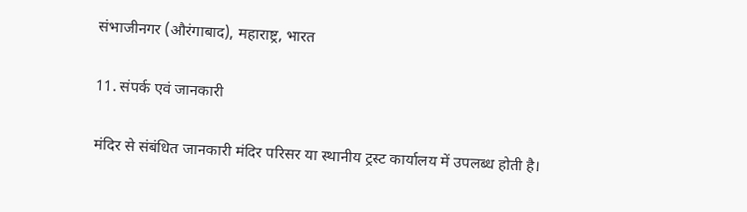संभाजीनगर (औरंगाबाद), महाराष्ट्र, भारत

11. संपर्क एवं जानकारी

मंदिर से संबंधित जानकारी मंदिर परिसर या स्थानीय ट्रस्ट कार्यालय में उपलब्ध होती है।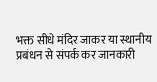भक्त सीधे मंदिर जाकर या स्थानीय प्रबंधन से संपर्क कर जानकारी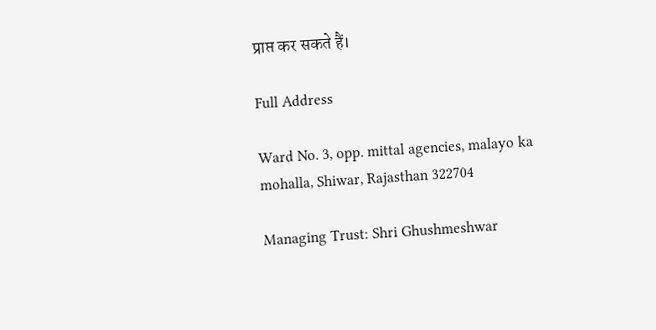प्राप्त कर सकते हैं।

Full Address

Ward No. 3, opp. mittal agencies, malayo ka mohalla, Shiwar, Rajasthan 322704

Managing Trust: Shri Ghushmeshwar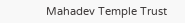Mahadev Temple Trust